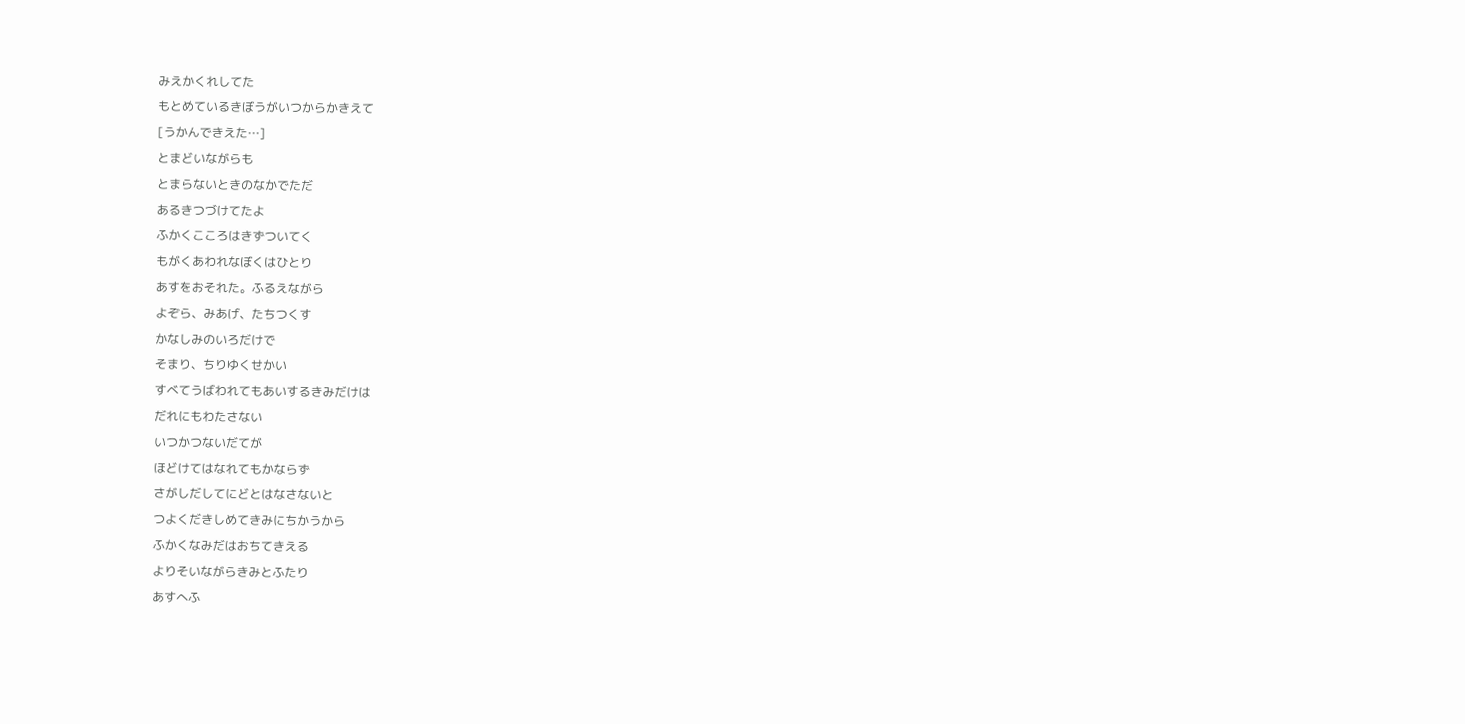みえかくれしてた
もとめているきぼうがいつからかきえて
[うかんできえた…]
とまどいながらも
とまらないときのなかでただ
あるきつづけてたよ
ふかくこころはきずついてく
もがくあわれなぼくはひとり
あすをおそれた。ふるえながら
よぞら、みあげ、たちつくす
かなしみのいろだけで
そまり、ちりゆくせかい
すべてうばわれてもあいするきみだけは
だれにもわたさない
いつかつないだてが
ほどけてはなれてもかならず
さがしだしてにどとはなさないと
つよくだきしめてきみにちかうから
ふかくなみだはおちてきえる
よりそいながらきみとふたり
あすへふ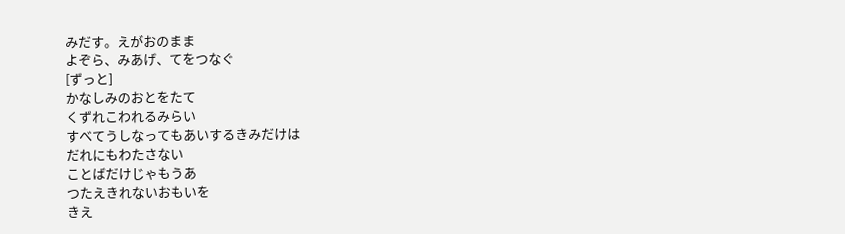みだす。えがおのまま
よぞら、みあげ、てをつなぐ
[ずっと]
かなしみのおとをたて
くずれこわれるみらい
すべてうしなってもあいするきみだけは
だれにもわたさない
ことばだけじゃもうあ
つたえきれないおもいを
きえ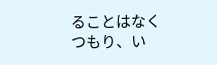ることはなくつもり、い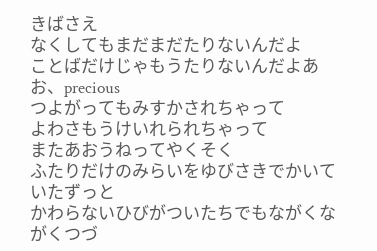きばさえ
なくしてもまだまだたりないんだよ
ことばだけじゃもうたりないんだよあ
お、precious
つよがってもみすかされちゃって
よわさもうけいれられちゃって
またあおうねってやくそく
ふたりだけのみらいをゆびさきでかいていたずっと
かわらないひびがついたちでもながくながくつづ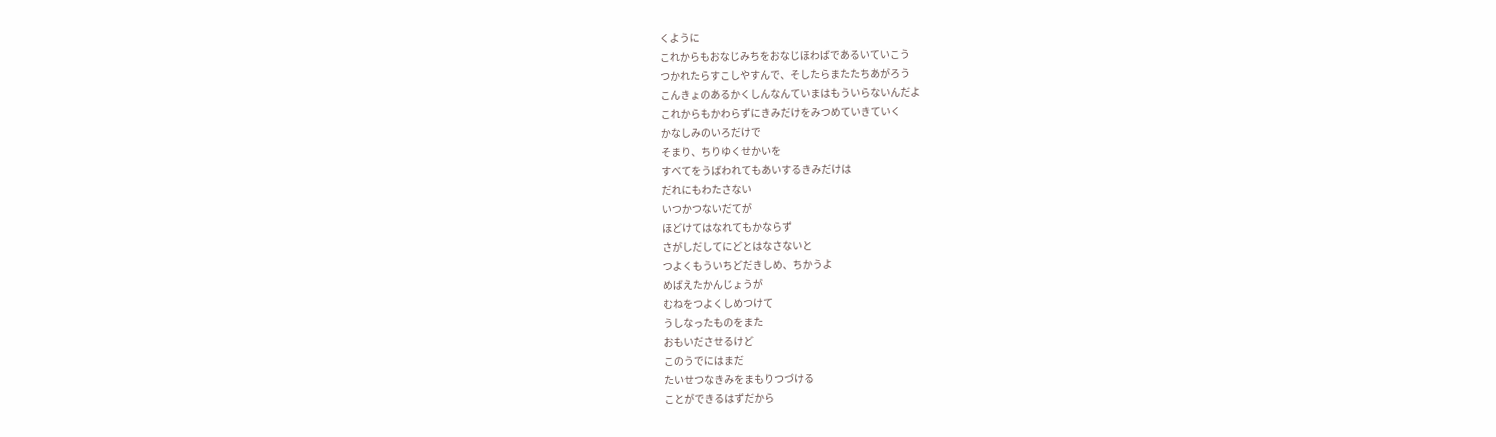くように
これからもおなじみちをおなじほわばであるいていこう
つかれたらすこしやすんで、そしたらまたたちあがろう
こんきょのあるかくしんなんていまはもういらないんだよ
これからもかわらずにきみだけをみつめていきていく
かなしみのいろだけで
そまり、ちりゆくせかいを
すべてをうばわれてもあいするきみだけは
だれにもわたさない
いつかつないだてが
ほどけてはなれてもかならず
さがしだしてにどとはなさないと
つよくもういちどだきしめ、ちかうよ
めばえたかんじょうが
むねをつよくしめつけて
うしなったものをまた
おもいださせるけど
このうでにはまだ
たいせつなきみをまもりつづける
ことができるはずだから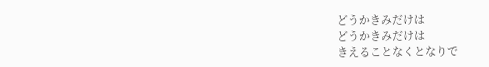どうかきみだけは
どうかきみだけは
きえることなくとなりで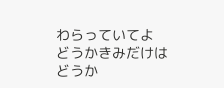わらっていてよ
どうかきみだけは
どうか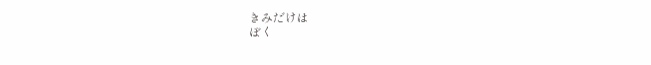きみだけは
ぼく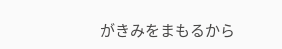がきみをまもるから